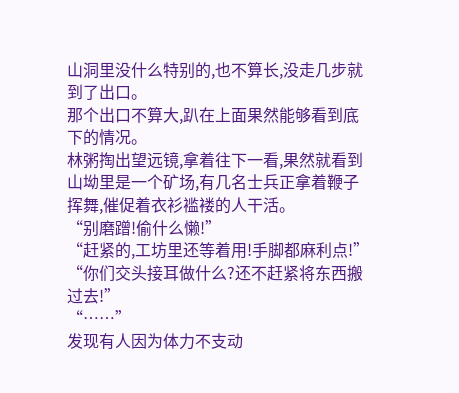山洞里没什么特别的,也不算长,没走几步就到了出口。
那个出口不算大,趴在上面果然能够看到底下的情况。
林粥掏出望远镜,拿着往下一看,果然就看到山坳里是一个矿场,有几名士兵正拿着鞭子挥舞,催促着衣衫褴褛的人干活。
“别磨蹭!偷什么懒!”
“赶紧的,工坊里还等着用!手脚都麻利点!”
“你们交头接耳做什么?还不赶紧将东西搬过去!”
“……”
发现有人因为体力不支动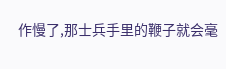作慢了,那士兵手里的鞭子就会毫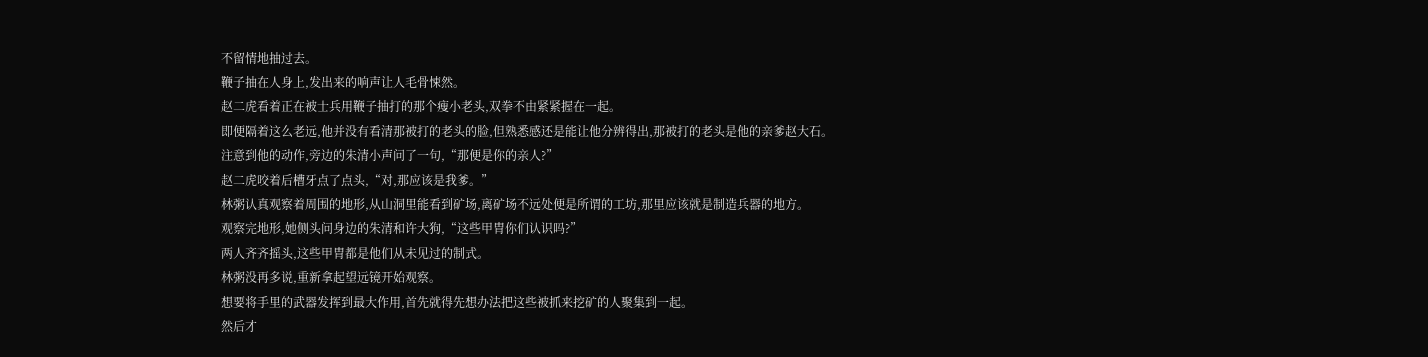不留情地抽过去。
鞭子抽在人身上,发出来的响声让人毛骨悚然。
赵二虎看着正在被士兵用鞭子抽打的那个瘦小老头,双拳不由紧紧握在一起。
即便隔着这么老远,他并没有看清那被打的老头的脸,但熟悉感还是能让他分辨得出,那被打的老头是他的亲爹赵大石。
注意到他的动作,旁边的朱清小声问了一句,“那便是你的亲人?”
赵二虎咬着后槽牙点了点头,“对,那应该是我爹。”
林粥认真观察着周围的地形,从山洞里能看到矿场,离矿场不远处便是所谓的工坊,那里应该就是制造兵器的地方。
观察完地形,她侧头问身边的朱清和许大狗,“这些甲胄你们认识吗?”
两人齐齐摇头,这些甲胄都是他们从未见过的制式。
林粥没再多说,重新拿起望远镜开始观察。
想要将手里的武器发挥到最大作用,首先就得先想办法把这些被抓来挖矿的人聚集到一起。
然后才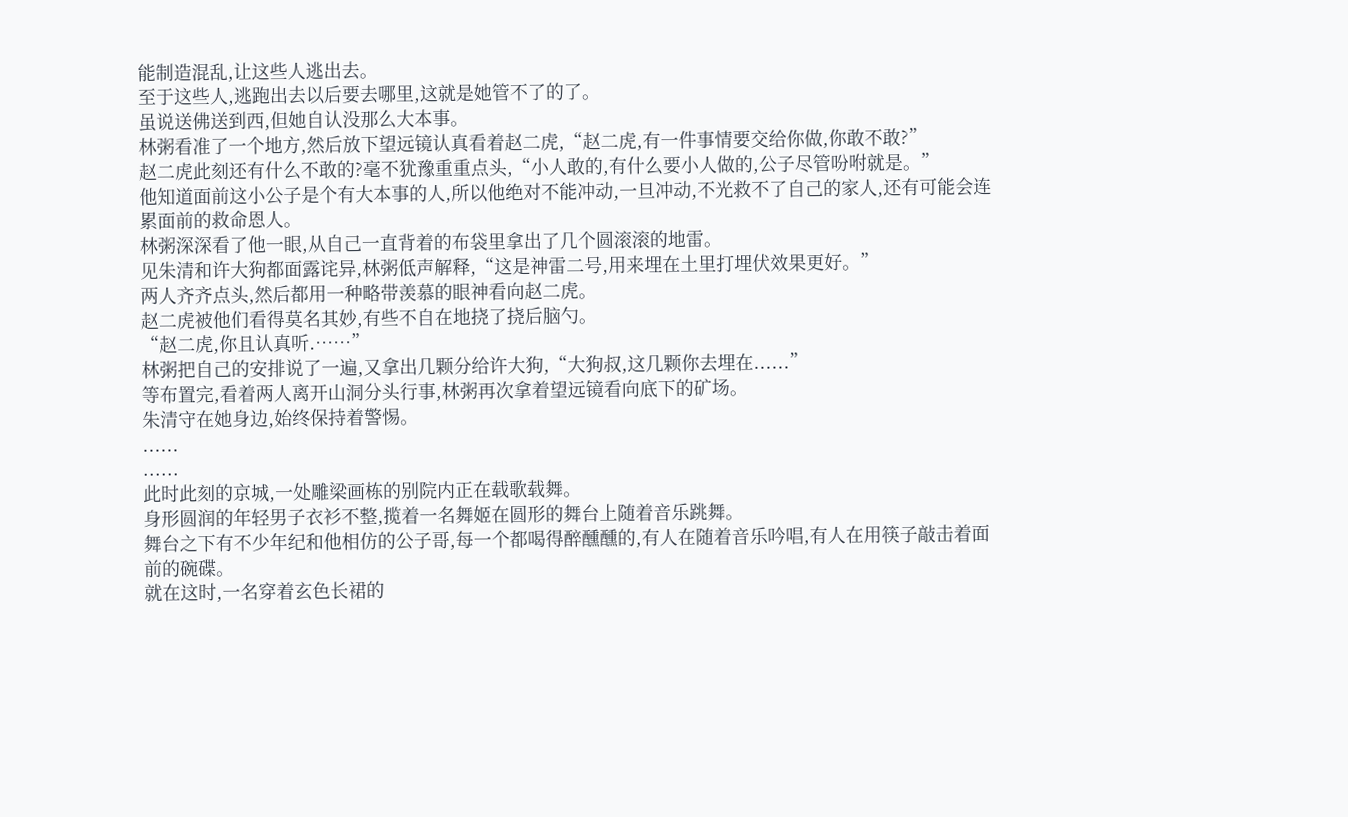能制造混乱,让这些人逃出去。
至于这些人,逃跑出去以后要去哪里,这就是她管不了的了。
虽说送佛送到西,但她自认没那么大本事。
林粥看准了一个地方,然后放下望远镜认真看着赵二虎,“赵二虎,有一件事情要交给你做,你敢不敢?”
赵二虎此刻还有什么不敢的?毫不犹豫重重点头,“小人敢的,有什么要小人做的,公子尽管吩咐就是。”
他知道面前这小公子是个有大本事的人,所以他绝对不能冲动,一旦冲动,不光救不了自己的家人,还有可能会连累面前的救命恩人。
林粥深深看了他一眼,从自己一直背着的布袋里拿出了几个圆滚滚的地雷。
见朱清和许大狗都面露诧异,林粥低声解释,“这是神雷二号,用来埋在土里打埋伏效果更好。”
两人齐齐点头,然后都用一种略带羡慕的眼神看向赵二虎。
赵二虎被他们看得莫名其妙,有些不自在地挠了挠后脑勺。
“赵二虎,你且认真听.……”
林粥把自己的安排说了一遍,又拿出几颗分给许大狗,“大狗叔,这几颗你去埋在......”
等布置完,看着两人离开山洞分头行事,林粥再次拿着望远镜看向底下的矿场。
朱清守在她身边,始终保持着警惕。
......
......
此时此刻的京城,一处雕梁画栋的别院内正在载歌载舞。
身形圆润的年轻男子衣衫不整,揽着一名舞姬在圆形的舞台上随着音乐跳舞。
舞台之下有不少年纪和他相仿的公子哥,每一个都喝得醉醺醺的,有人在随着音乐吟唱,有人在用筷子敲击着面前的碗碟。
就在这时,一名穿着玄色长裙的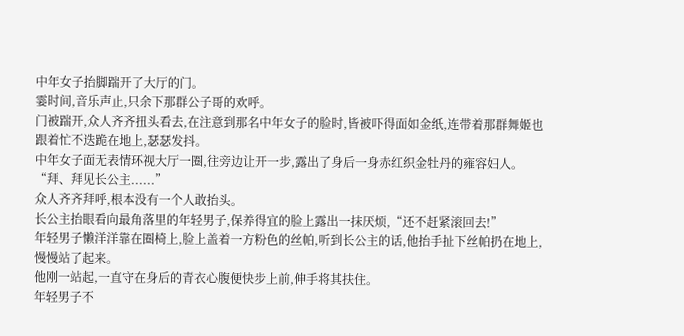中年女子抬脚踹开了大厅的门。
霎时间,音乐声止,只余下那群公子哥的欢呼。
门被踹开,众人齐齐扭头看去,在注意到那名中年女子的脸时,皆被吓得面如金纸,连带着那群舞姬也跟着忙不迭跪在地上,瑟瑟发抖。
中年女子面无表情环视大厅一圈,往旁边让开一步,露出了身后一身赤红织金牡丹的雍容妇人。
“拜、拜见长公主......”
众人齐齐拜呼,根本没有一个人敢抬头。
长公主抬眼看向最角落里的年轻男子,保养得宜的脸上露出一抹厌烦,“还不赶紧滚回去!”
年轻男子懒洋洋靠在圈椅上,脸上盖着一方粉色的丝帕,听到长公主的话,他抬手扯下丝帕扔在地上,慢慢站了起来。
他刚一站起,一直守在身后的青衣心腹便快步上前,伸手将其扶住。
年轻男子不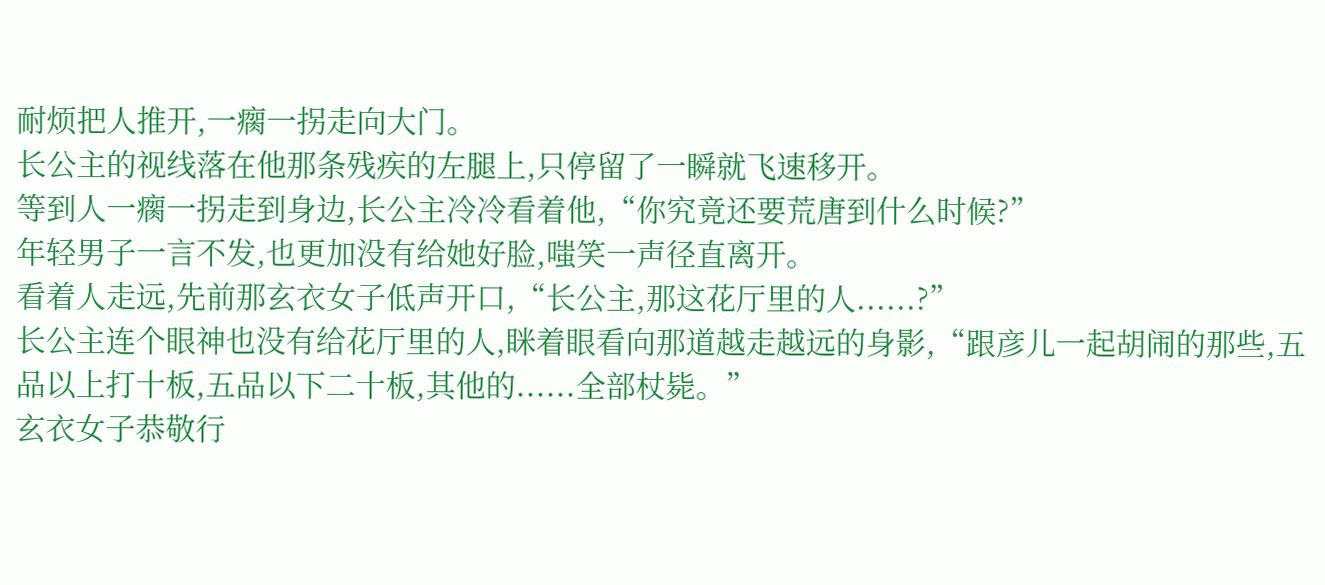耐烦把人推开,一瘸一拐走向大门。
长公主的视线落在他那条残疾的左腿上,只停留了一瞬就飞速移开。
等到人一瘸一拐走到身边,长公主冷冷看着他,“你究竟还要荒唐到什么时候?”
年轻男子一言不发,也更加没有给她好脸,嗤笑一声径直离开。
看着人走远,先前那玄衣女子低声开口,“长公主,那这花厅里的人......?”
长公主连个眼神也没有给花厅里的人,眯着眼看向那道越走越远的身影,“跟彦儿一起胡闹的那些,五品以上打十板,五品以下二十板,其他的......全部杖毙。”
玄衣女子恭敬行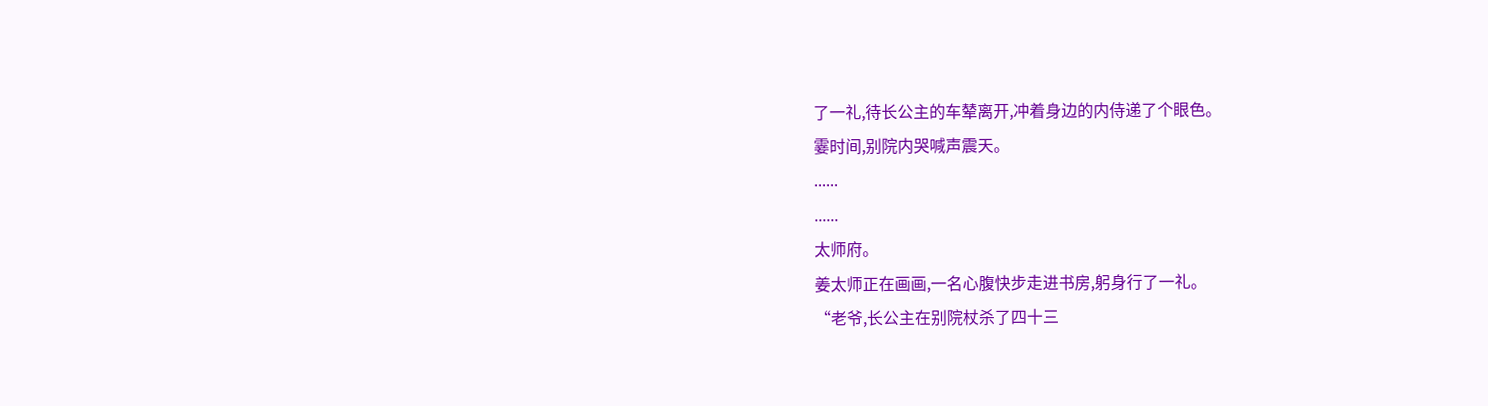了一礼,待长公主的车辇离开,冲着身边的内侍递了个眼色。
霎时间,别院内哭喊声震天。
......
......
太师府。
姜太师正在画画,一名心腹快步走进书房,躬身行了一礼。
“老爷,长公主在别院杖杀了四十三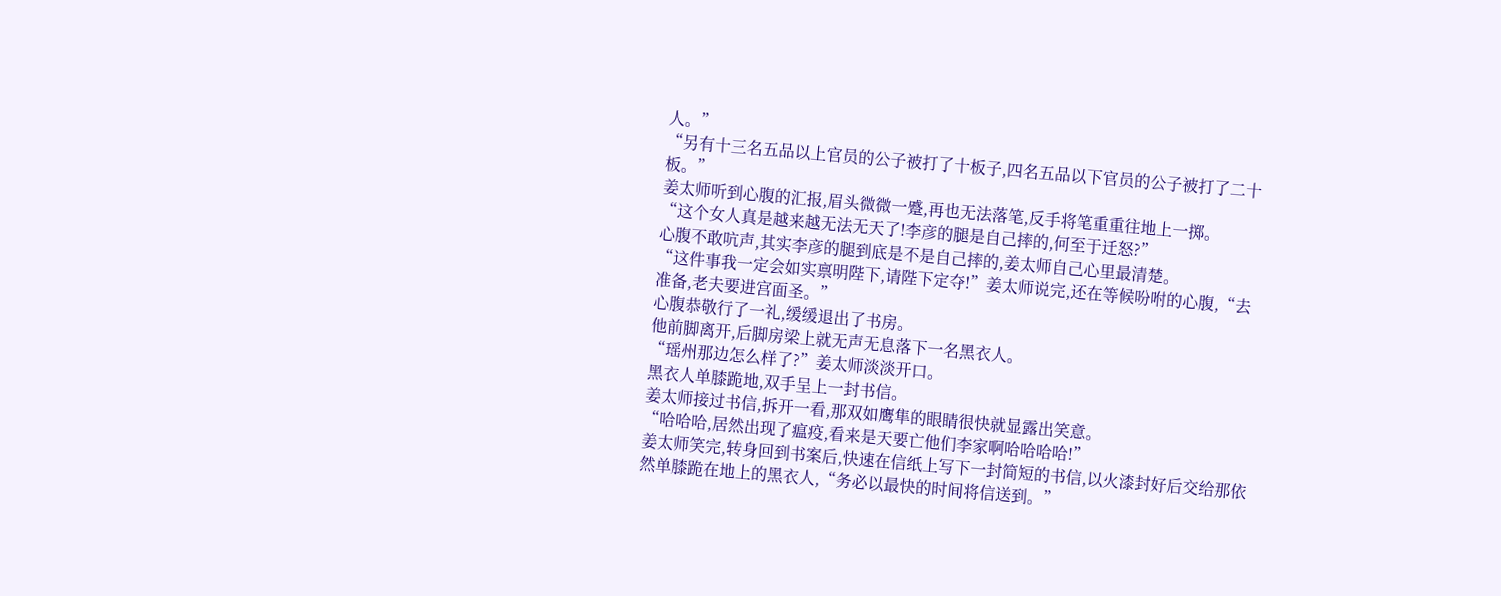人。”
“另有十三名五品以上官员的公子被打了十板子,四名五品以下官员的公子被打了二十板。”
姜太师听到心腹的汇报,眉头微微一蹙,再也无法落笔,反手将笔重重往地上一掷。
“这个女人真是越来越无法无天了!李彦的腿是自己摔的,何至于迁怒?”
心腹不敢吭声,其实李彦的腿到底是不是自己摔的,姜太师自己心里最清楚。
“这件事我一定会如实禀明陛下,请陛下定夺!”姜太师说完,还在等候吩咐的心腹,“去准备,老夫要进宫面圣。”
心腹恭敬行了一礼,缓缓退出了书房。
他前脚离开,后脚房梁上就无声无息落下一名黑衣人。
“瑶州那边怎么样了?”姜太师淡淡开口。
黑衣人单膝跪地,双手呈上一封书信。
姜太师接过书信,拆开一看,那双如鹰隼的眼睛很快就显露出笑意。
“哈哈哈,居然出现了瘟疫,看来是天要亡他们李家啊哈哈哈哈!”
姜太师笑完,转身回到书案后,快速在信纸上写下一封简短的书信,以火漆封好后交给那依然单膝跪在地上的黑衣人,“务必以最快的时间将信送到。”